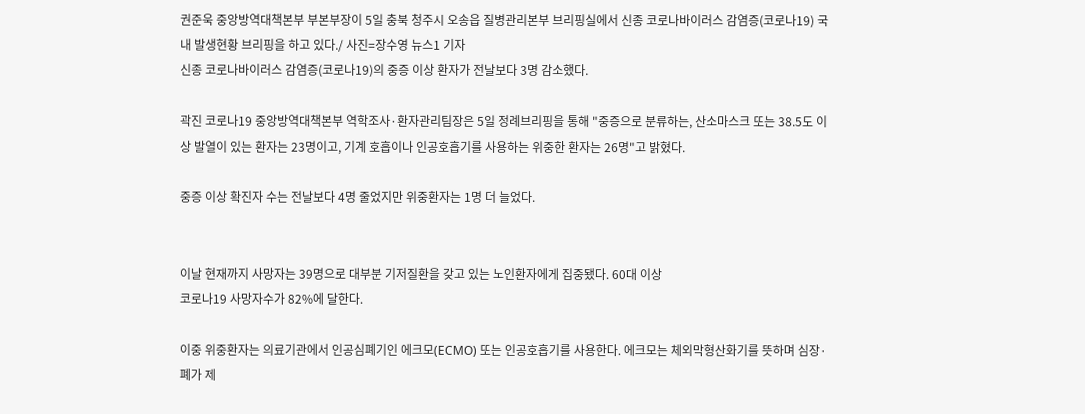권준욱 중앙방역대책본부 부본부장이 5일 충북 청주시 오송읍 질병관리본부 브리핑실에서 신종 코로나바이러스 감염증(코로나19) 국내 발생현황 브리핑을 하고 있다./ 사진=장수영 뉴스1 기자
신종 코로나바이러스 감염증(코로나19)의 중증 이상 환자가 전날보다 3명 감소했다.

곽진 코로나19 중앙방역대책본부 역학조사·환자관리팀장은 5일 정례브리핑을 통해 "중증으로 분류하는, 산소마스크 또는 38.5도 이상 발열이 있는 환자는 23명이고, 기계 호흡이나 인공호흡기를 사용하는 위중한 환자는 26명"고 밝혔다.

중증 이상 확진자 수는 전날보다 4명 줄었지만 위중환자는 1명 더 늘었다.


이날 현재까지 사망자는 39명으로 대부분 기저질환을 갖고 있는 노인환자에게 집중됐다. 60대 이상
코로나19 사망자수가 82%에 달한다.

이중 위중환자는 의료기관에서 인공심폐기인 에크모(ECMO) 또는 인공호흡기를 사용한다. 에크모는 체외막형산화기를 뜻하며 심장·폐가 제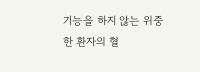기능을 하지 않는 위중한 환자의 혈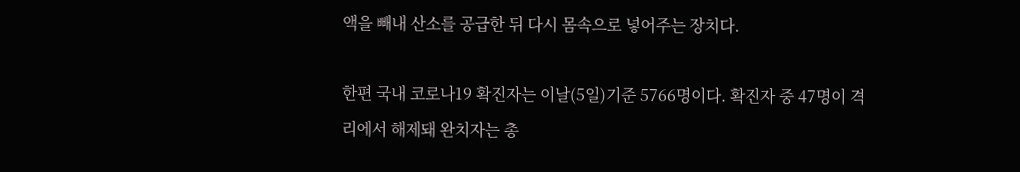액을 빼내 산소를 공급한 뒤 다시 몸속으로 넣어주는 장치다.

한편 국내 코로나19 확진자는 이날(5일)기준 5766명이다. 확진자 중 47명이 격리에서 해제돼 완치자는 총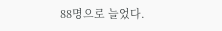88명으로 늘었다.